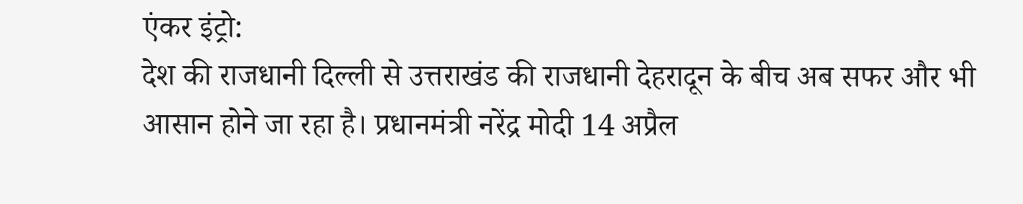एंकर इंट्रो:
देश की राजधानी दिल्ली से उत्तराखंड की राजधानी देहरादून के बीच अब सफर और भी आसान होने जा रहा है। प्रधानमंत्री नरेंद्र मोदी 14 अप्रैल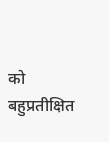को बहुप्रतीक्षित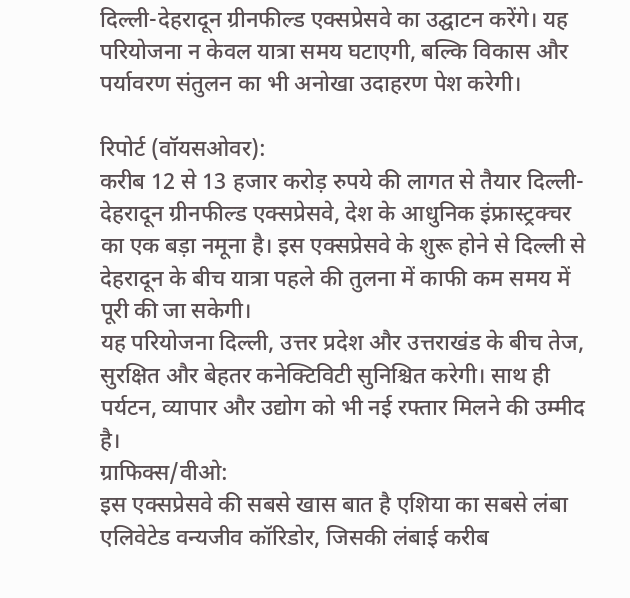दिल्ली-देहरादून ग्रीनफील्ड एक्सप्रेसवे का उद्घाटन करेंगे। यह परियोजना न केवल यात्रा समय घटाएगी, बल्कि विकास और पर्यावरण संतुलन का भी अनोखा उदाहरण पेश करेगी।

रिपोर्ट (वॉयसओवर):
करीब 12 से 13 हजार करोड़ रुपये की लागत से तैयार दिल्ली-देहरादून ग्रीनफील्ड एक्सप्रेसवे, देश के आधुनिक इंफ्रास्ट्रक्चर का एक बड़ा नमूना है। इस एक्सप्रेसवे के शुरू होने से दिल्ली से देहरादून के बीच यात्रा पहले की तुलना में काफी कम समय में पूरी की जा सकेगी।
यह परियोजना दिल्ली, उत्तर प्रदेश और उत्तराखंड के बीच तेज, सुरक्षित और बेहतर कनेक्टिविटी सुनिश्चित करेगी। साथ ही पर्यटन, व्यापार और उद्योग को भी नई रफ्तार मिलने की उम्मीद है।
ग्राफिक्स/वीओ:
इस एक्सप्रेसवे की सबसे खास बात है एशिया का सबसे लंबा एलिवेटेड वन्यजीव कॉरिडोर, जिसकी लंबाई करीब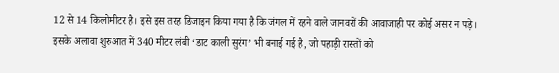12 से 14 किलोमीटर है। इसे इस तरह डिजाइन किया गया है कि जंगल में रहने वाले जानवरों की आवाजाही पर कोई असर न पड़े।
इसके अलावा शुरुआत में 340 मीटर लंबी ‘डाट काली सुरंग’ भी बनाई गई है, जो पहाड़ी रास्तों को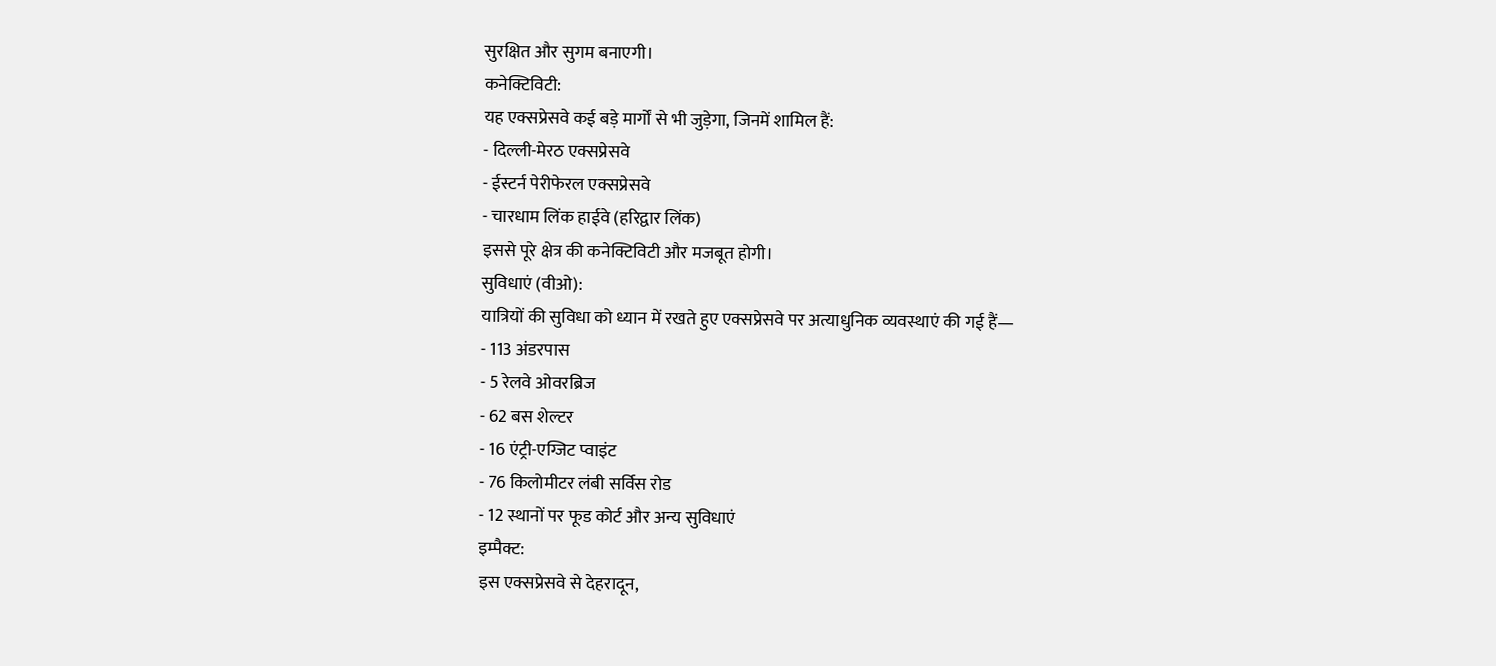सुरक्षित और सुगम बनाएगी।
कनेक्टिविटी:
यह एक्सप्रेसवे कई बड़े मार्गों से भी जुड़ेगा, जिनमें शामिल हैं:
- दिल्ली-मेरठ एक्सप्रेसवे
- ईस्टर्न पेरीफेरल एक्सप्रेसवे
- चारधाम लिंक हाईवे (हरिद्वार लिंक)
इससे पूरे क्षेत्र की कनेक्टिविटी और मजबूत होगी।
सुविधाएं (वीओ):
यात्रियों की सुविधा को ध्यान में रखते हुए एक्सप्रेसवे पर अत्याधुनिक व्यवस्थाएं की गई हैं—
- 113 अंडरपास
- 5 रेलवे ओवरब्रिज
- 62 बस शेल्टर
- 16 एंट्री-एग्जिट प्वाइंट
- 76 किलोमीटर लंबी सर्विस रोड
- 12 स्थानों पर फूड कोर्ट और अन्य सुविधाएं
इम्पैक्ट:
इस एक्सप्रेसवे से देहरादून,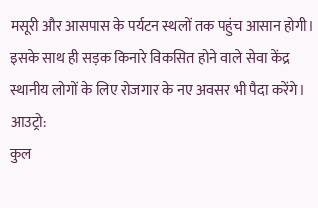मसूरी और आसपास के पर्यटन स्थलों तक पहुंच आसान होगी। इसके साथ ही सड़क किनारे विकसित होने वाले सेवा केंद्र स्थानीय लोगों के लिए रोजगार के नए अवसर भी पैदा करेंगे।
आउट्रो:
कुल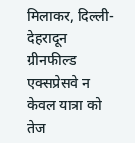मिलाकर, दिल्ली-देहरादून ग्रीनफील्ड एक्सप्रेसवे न केवल यात्रा को तेज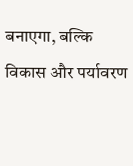बनाएगा, बल्कि विकास और पर्यावरण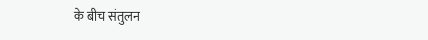के बीच संतुलन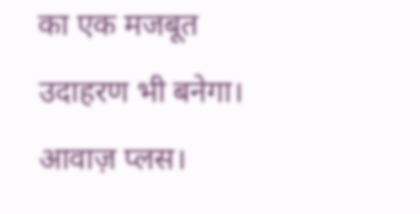का एक मजबूत उदाहरण भी बनेगा।
आवाज़ प्लस।